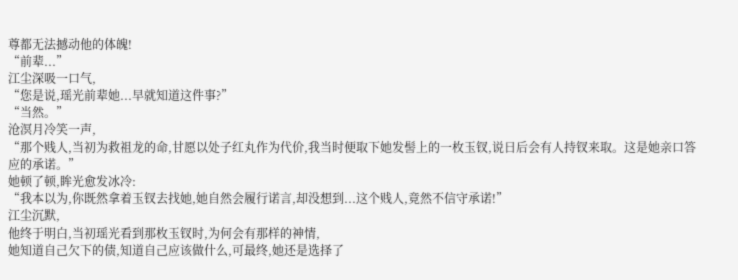尊都无法撼动他的体魄!
“前辈...”
江尘深吸一口气,
“您是说,瑶光前辈她...早就知道这件事?”
“当然。”
沧溟月冷笑一声,
“那个贱人,当初为救祖龙的命,甘愿以处子红丸作为代价,我当时便取下她发髻上的一枚玉钗,说日后会有人持钗来取。这是她亲口答应的承诺。”
她顿了顿,眸光愈发冰冷:
“我本以为,你既然拿着玉钗去找她,她自然会履行诺言,却没想到...这个贱人,竟然不信守承诺!”
江尘沉默,
他终于明白,当初瑶光看到那枚玉钗时,为何会有那样的神情,
她知道自己欠下的债,知道自己应该做什么,可最终,她还是选择了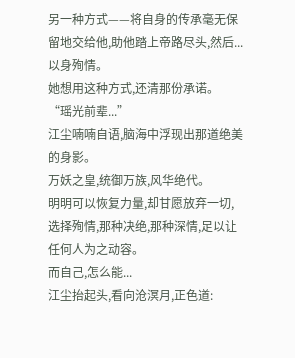另一种方式——将自身的传承毫无保留地交给他,助他踏上帝路尽头,然后...以身殉情。
她想用这种方式,还清那份承诺。
“瑶光前辈...”
江尘喃喃自语,脑海中浮现出那道绝美的身影。
万妖之皇,统御万族,风华绝代。
明明可以恢复力量,却甘愿放弃一切,选择殉情,那种决绝,那种深情,足以让任何人为之动容。
而自己,怎么能...
江尘抬起头,看向沧溟月,正色道: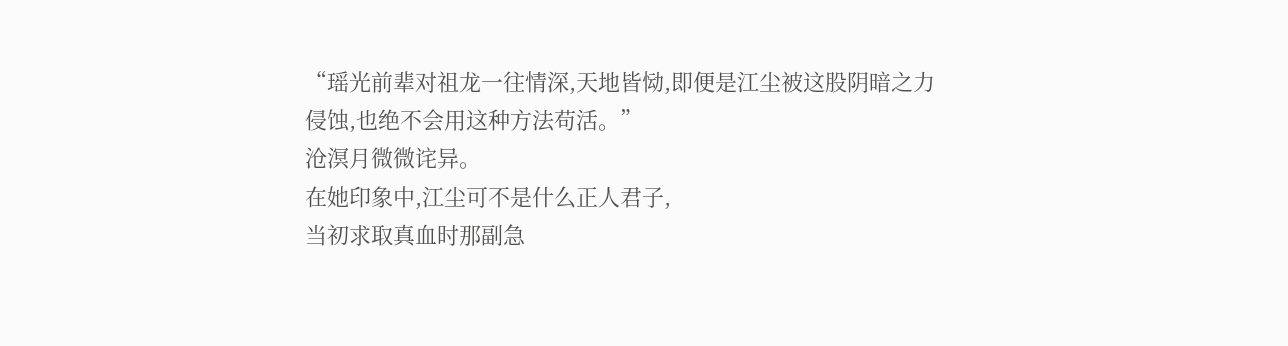“瑶光前辈对祖龙一往情深,天地皆恸,即便是江尘被这股阴暗之力侵蚀,也绝不会用这种方法苟活。”
沧溟月微微诧异。
在她印象中,江尘可不是什么正人君子,
当初求取真血时那副急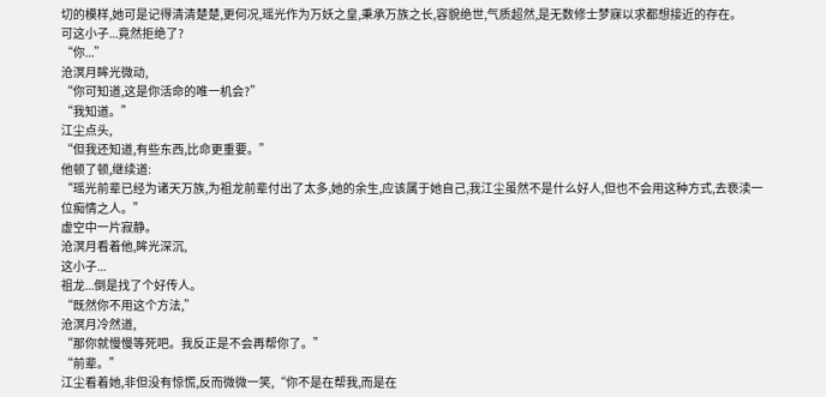切的模样,她可是记得清清楚楚,更何况,瑶光作为万妖之皇,秉承万族之长,容貌绝世,气质超然,是无数修士梦寐以求都想接近的存在。
可这小子...竟然拒绝了?
“你...”
沧溟月眸光微动,
“你可知道,这是你活命的唯一机会?”
“我知道。”
江尘点头,
“但我还知道,有些东西,比命更重要。”
他顿了顿,继续道:
“瑶光前辈已经为诸天万族,为祖龙前辈付出了太多,她的余生,应该属于她自己,我江尘虽然不是什么好人,但也不会用这种方式,去亵渎一位痴情之人。”
虚空中一片寂静。
沧溟月看着他,眸光深沉,
这小子...
祖龙...倒是找了个好传人。
“既然你不用这个方法,”
沧溟月冷然道,
“那你就慢慢等死吧。我反正是不会再帮你了。”
“前辈。”
江尘看着她,非但没有惊慌,反而微微一笑,“你不是在帮我,而是在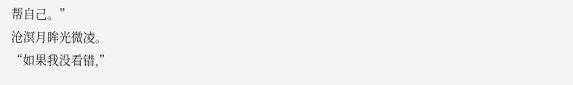帮自己。”
沧溟月眸光微凌。
“如果我没看错,”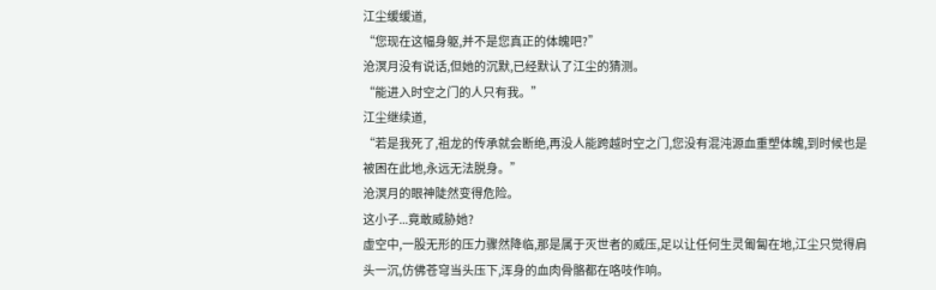江尘缓缓道,
“您现在这幅身躯,并不是您真正的体魄吧?”
沧溟月没有说话,但她的沉默,已经默认了江尘的猜测。
“能进入时空之门的人只有我。”
江尘继续道,
“若是我死了,祖龙的传承就会断绝,再没人能跨越时空之门,您没有混沌源血重塑体魄,到时候也是被困在此地,永远无法脱身。”
沧溟月的眼神陡然变得危险。
这小子...竟敢威胁她?
虚空中,一股无形的压力骤然降临,那是属于灭世者的威压,足以让任何生灵匍匐在地,江尘只觉得肩头一沉,仿佛苍穹当头压下,浑身的血肉骨骼都在咯吱作响。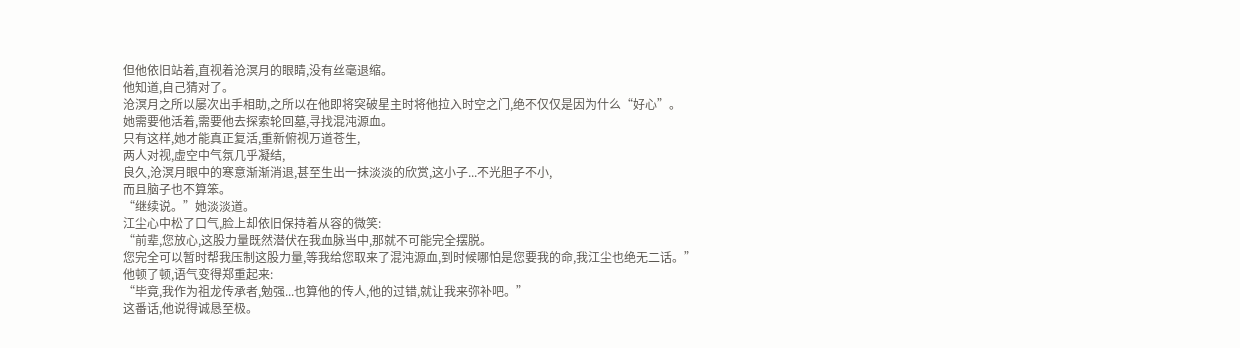但他依旧站着,直视着沧溟月的眼睛,没有丝毫退缩。
他知道,自己猜对了。
沧溟月之所以屡次出手相助,之所以在他即将突破星主时将他拉入时空之门,绝不仅仅是因为什么“好心”。
她需要他活着,需要他去探索轮回墓,寻找混沌源血。
只有这样,她才能真正复活,重新俯视万道苍生,
两人对视,虚空中气氛几乎凝结,
良久,沧溟月眼中的寒意渐渐消退,甚至生出一抹淡淡的欣赏,这小子...不光胆子不小,
而且脑子也不算笨。
“继续说。”她淡淡道。
江尘心中松了口气,脸上却依旧保持着从容的微笑:
“前辈,您放心,这股力量既然潜伏在我血脉当中,那就不可能完全摆脱。
您完全可以暂时帮我压制这股力量,等我给您取来了混沌源血,到时候哪怕是您要我的命,我江尘也绝无二话。”
他顿了顿,语气变得郑重起来:
“毕竟,我作为祖龙传承者,勉强...也算他的传人,他的过错,就让我来弥补吧。”
这番话,他说得诚恳至极。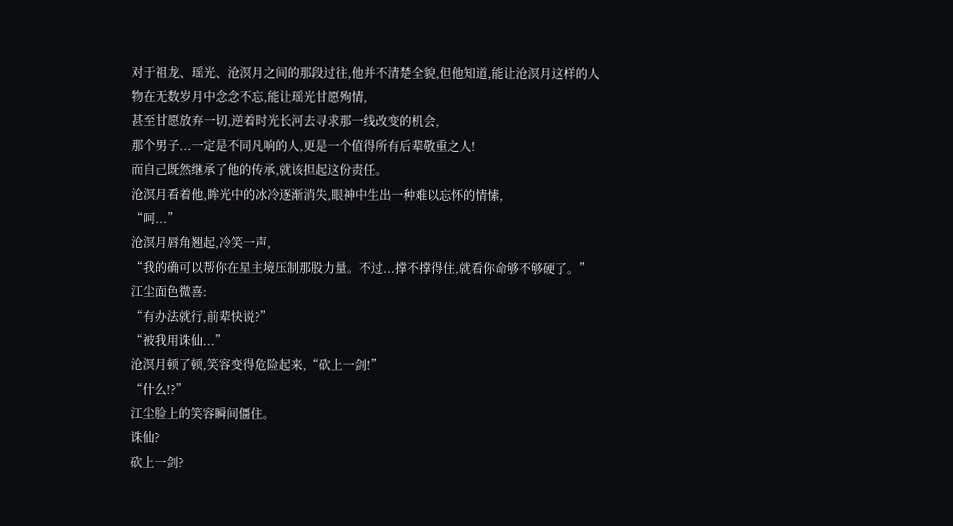对于祖龙、瑶光、沧溟月之间的那段过往,他并不清楚全貌,但他知道,能让沧溟月这样的人物在无数岁月中念念不忘,能让瑶光甘愿殉情,
甚至甘愿放弃一切,逆着时光长河去寻求那一线改变的机会,
那个男子...一定是不同凡响的人,更是一个值得所有后辈敬重之人!
而自己既然继承了他的传承,就该担起这份责任。
沧溟月看着他,眸光中的冰冷逐渐消失,眼神中生出一种难以忘怀的情愫,
“呵...”
沧溟月唇角翘起,冷笑一声,
“我的确可以帮你在星主境压制那股力量。不过...撑不撑得住,就看你命够不够硬了。”
江尘面色微喜:
“有办法就行,前辈快说?”
“被我用诛仙...”
沧溟月顿了顿,笑容变得危险起来,“砍上一剑!”
“什么!?”
江尘脸上的笑容瞬间僵住。
诛仙?
砍上一剑?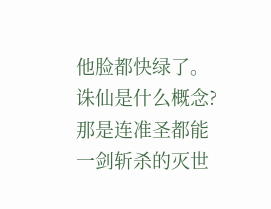他脸都快绿了。
诛仙是什么概念?那是连准圣都能一剑斩杀的灭世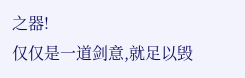之器!
仅仅是一道剑意,就足以毁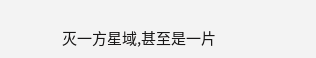灭一方星域,甚至是一片